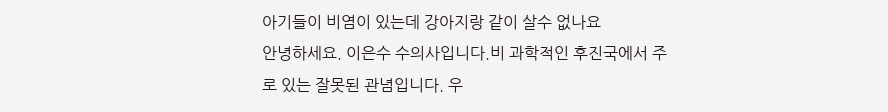아기들이 비염이 있는데 강아지랑 같이 살수 없나요
안녕하세요. 이은수 수의사입니다.비 과학적인 후진국에서 주로 있는 잘못된 관념입니다. 우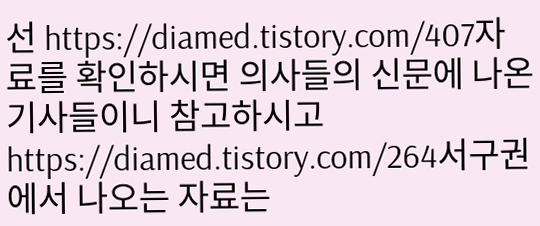선 https://diamed.tistory.com/407자료를 확인하시면 의사들의 신문에 나온 기사들이니 참고하시고 https://diamed.tistory.com/264서구권에서 나오는 자료는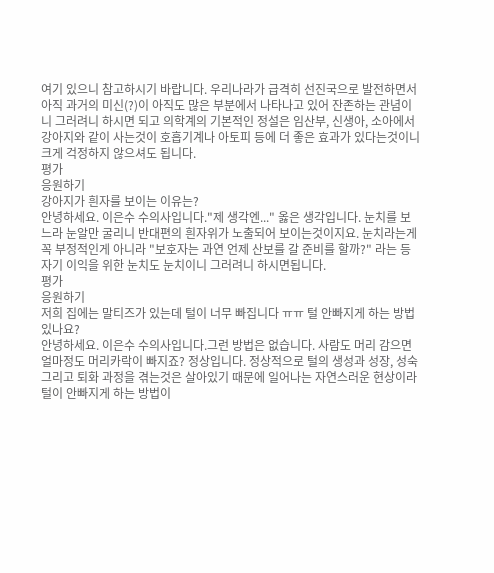여기 있으니 참고하시기 바랍니다. 우리나라가 급격히 선진국으로 발전하면서 아직 과거의 미신(?)이 아직도 많은 부분에서 나타나고 있어 잔존하는 관념이니 그러려니 하시면 되고 의학계의 기본적인 정설은 임산부, 신생아, 소아에서 강아지와 같이 사는것이 호흡기계나 아토피 등에 더 좋은 효과가 있다는것이니 크게 걱정하지 않으셔도 됩니다.
평가
응원하기
강아지가 흰자를 보이는 이유는?
안녕하세요. 이은수 수의사입니다."제 생각엔..." 옳은 생각입니다. 눈치를 보느라 눈알만 굴리니 반대편의 흰자위가 노출되어 보이는것이지요. 눈치라는게 꼭 부정적인게 아니라 "보호자는 과연 언제 산보를 갈 준비를 할까?" 라는 등 자기 이익을 위한 눈치도 눈치이니 그러려니 하시면됩니다.
평가
응원하기
저희 집에는 말티즈가 있는데 털이 너무 빠집니다 ㅠㅠ 털 안빠지게 하는 방법 있나요?
안녕하세요. 이은수 수의사입니다.그런 방법은 없습니다. 사람도 머리 감으면 얼마정도 머리카락이 빠지죠? 정상입니다. 정상적으로 털의 생성과 성장, 성숙 그리고 퇴화 과정을 겪는것은 살아있기 때문에 일어나는 자연스러운 현상이라털이 안빠지게 하는 방법이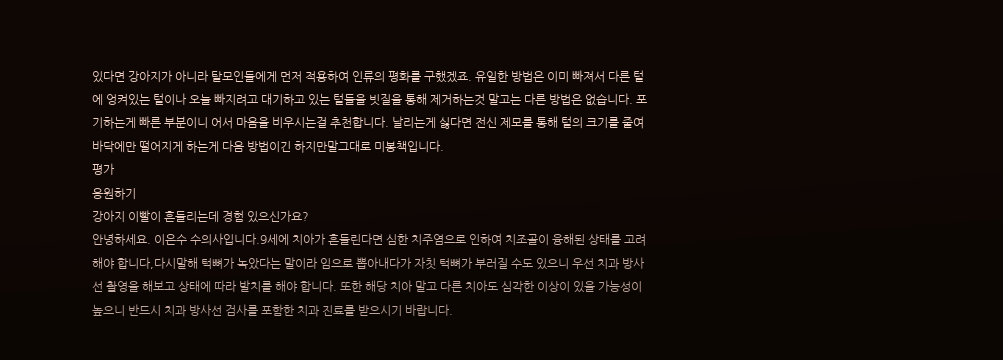있다면 강아지가 아니라 탈모인들에게 먼저 적용하여 인류의 평화를 구했겠죠. 유일한 방법은 이미 빠져서 다른 털에 엉켜있는 털이나 오늘 빠지려고 대기하고 있는 털들을 빗질을 통해 제거하는것 말고는 다른 방법은 없습니다. 포기하는게 빠른 부분이니 어서 마음을 비우시는걸 추천합니다. 날리는게 싫다면 전신 제모를 통해 털의 크기를 줄여 바닥에만 떨어지게 하는게 다음 방법이긴 하지만말그대로 미봉책입니다.
평가
응원하기
강아지 이빨이 흔들리는데 경험 있으신가요?
안녕하세요. 이은수 수의사입니다.9세에 치아가 흔들린다면 심한 치주염으로 인하여 치조골이 융해된 상태를 고려해야 합니다,다시말해 턱뼈가 녹았다는 말이라 임으로 뽑아내다가 자칫 턱뼈가 부러질 수도 있으니 우선 치과 방사선 촬영을 해보고 상태에 따라 발치를 해야 합니다. 또한 해당 치아 말고 다른 치아도 심각한 이상이 있을 가능성이 높으니 반드시 치과 방사선 검사를 포함한 치과 진료를 받으시기 바랍니다.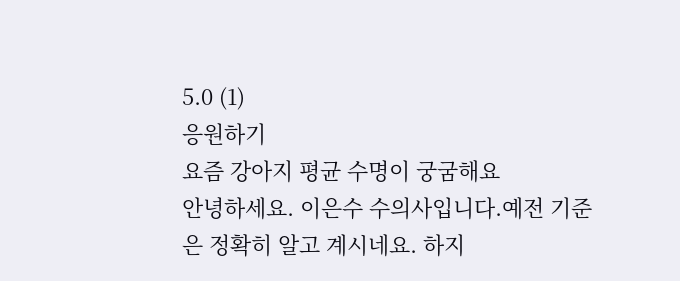5.0 (1)
응원하기
요즘 강아지 평균 수명이 궁굼해요
안녕하세요. 이은수 수의사입니다.예전 기준은 정확히 알고 계시네요. 하지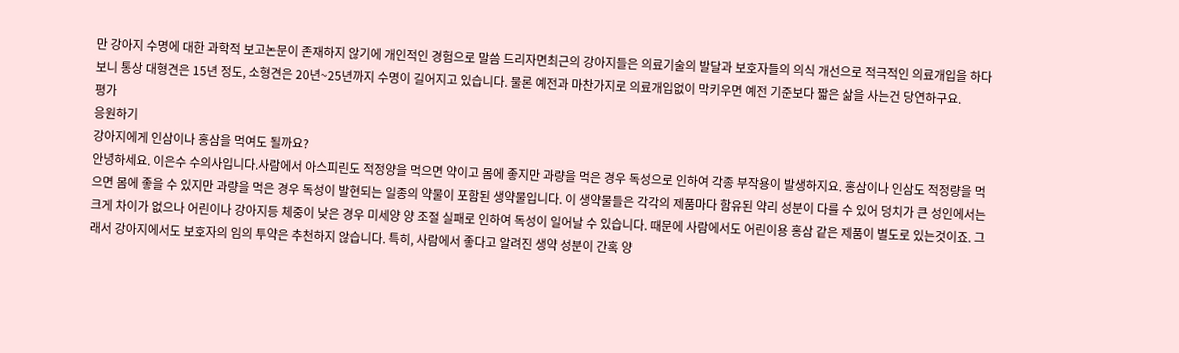만 강아지 수명에 대한 과학적 보고논문이 존재하지 않기에 개인적인 경험으로 말씀 드리자면최근의 강아지들은 의료기술의 발달과 보호자들의 의식 개선으로 적극적인 의료개입을 하다보니 통상 대형견은 15년 정도, 소형견은 20년~25년까지 수명이 길어지고 있습니다. 물론 예전과 마찬가지로 의료개입없이 막키우면 예전 기준보다 짧은 삶을 사는건 당연하구요.
평가
응원하기
강아지에게 인삼이나 홍삼을 먹여도 될까요?
안녕하세요. 이은수 수의사입니다.사람에서 아스피린도 적정양을 먹으면 약이고 몸에 좋지만 과량을 먹은 경우 독성으로 인하여 각종 부작용이 발생하지요. 홍삼이나 인삼도 적정량을 먹으면 몸에 좋을 수 있지만 과량을 먹은 경우 독성이 발현되는 일종의 약물이 포함된 생약물입니다. 이 생약물들은 각각의 제품마다 함유된 약리 성분이 다를 수 있어 덩치가 큰 성인에서는 크게 차이가 없으나 어린이나 강아지등 체중이 낮은 경우 미세양 양 조절 실패로 인하여 독성이 일어날 수 있습니다. 때문에 사람에서도 어린이용 홍삼 같은 제품이 별도로 있는것이죠. 그래서 강아지에서도 보호자의 임의 투약은 추천하지 않습니다. 특히, 사람에서 좋다고 알려진 생약 성분이 간혹 양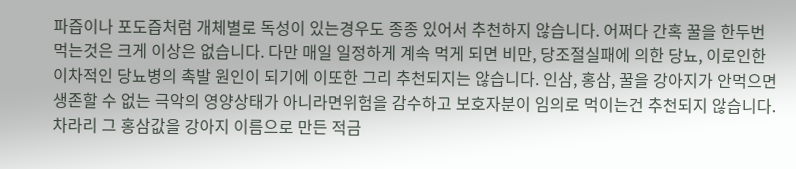파즙이나 포도즙처럼 개체별로 독성이 있는경우도 종종 있어서 추천하지 않습니다. 어쩌다 간혹 꿀을 한두번 먹는것은 크게 이상은 없습니다. 다만 매일 일정하게 계속 먹게 되면 비만, 당조절실패에 의한 당뇨, 이로인한 이차적인 당뇨병의 촉발 원인이 되기에 이또한 그리 추천되지는 않습니다. 인삼, 홍삼, 꿀을 강아지가 안먹으면 생존할 수 없는 극악의 영양상태가 아니라면위험을 감수하고 보호자분이 임의로 먹이는건 추천되지 않습니다. 차라리 그 홍삼값을 강아지 이름으로 만든 적금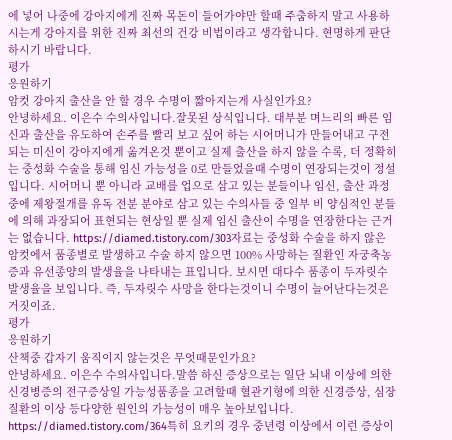에 넣어 나중에 강아지에게 진짜 목돈이 들어가야만 할때 주춤하지 말고 사용하시는게 강아지를 위한 진짜 최선의 건강 비법이라고 생각합니다. 현명하게 판단하시기 바랍니다.
평가
응원하기
암컷 강아지 출산을 안 할 경우 수명이 짧아지는게 사실인가요?
안녕하세요. 이은수 수의사입니다.잘못된 상식입니다. 대부분 며느리의 빠른 임신과 출산을 유도하여 손주를 빨리 보고 싶어 하는 시어머니가 만들어내고 구전되는 미신이 강아지에게 옮겨온것 뿐이고 실제 출산을 하지 않을 수록, 더 정확히는 중성화 수술을 통해 임신 가능성을 0로 만들었을때 수명이 연장되는것이 정설입니다. 시어머니 뿐 아니라 교배를 업으로 삼고 있는 분들이나 임신, 출산 과정중에 제왕절개를 유독 전분 분야로 삼고 있는 수의사들 중 일부 비 양심적인 분들에 의해 과장되어 표현되는 현상일 뿐 실제 임신 출산이 수명을 연장한다는 근거는 없습니다. https://diamed.tistory.com/303자료는 중성화 수술을 하지 않은 암컷에서 품종별로 발생하고 수술 하지 않으면 100% 사망하는 질환인 자궁축농증과 유선종양의 발생율을 나타내는 표입니다. 보시면 대다수 품종이 두자릿수 발생율을 보입니다. 즉, 두자릿수 사망을 한다는것이니 수명이 늘어난다는것은 거짓이죠.
평가
응원하기
산책중 갑자기 움직이지 않는것은 무엇때문인가요?
안녕하세요. 이은수 수의사입니다.말씀 하신 증상으로는 일단 뇌내 이상에 의한 신경병증의 전구증상일 가능성품종을 고려할때 혈관기형에 의한 신경증상, 심장질환의 이상 등다양한 원인의 가능성이 매우 높아보입니다. https://diamed.tistory.com/364특히 요키의 경우 중년령 이상에서 이런 증상이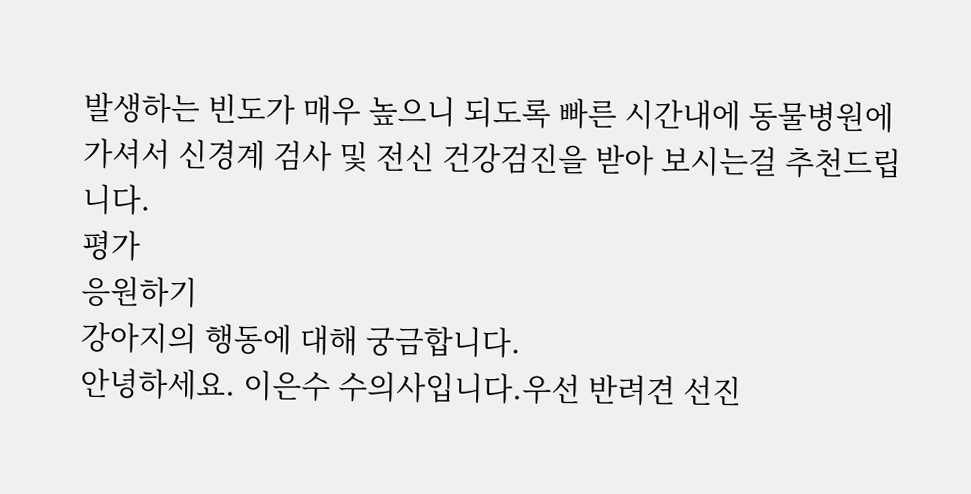발생하는 빈도가 매우 높으니 되도록 빠른 시간내에 동물병원에 가셔서 신경계 검사 및 전신 건강검진을 받아 보시는걸 추천드립니다.
평가
응원하기
강아지의 행동에 대해 궁금합니다.
안녕하세요. 이은수 수의사입니다.우선 반려견 선진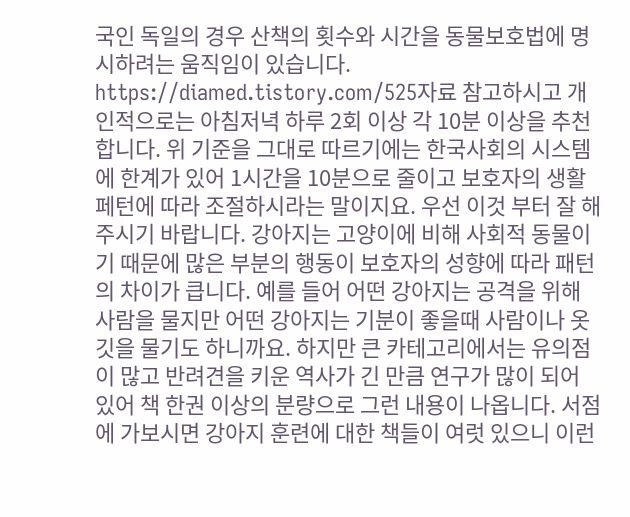국인 독일의 경우 산책의 횟수와 시간을 동물보호법에 명시하려는 움직임이 있습니다. https://diamed.tistory.com/525자료 참고하시고 개인적으로는 아침저녁 하루 2회 이상 각 10분 이상을 추천합니다. 위 기준을 그대로 따르기에는 한국사회의 시스템에 한계가 있어 1시간을 10분으로 줄이고 보호자의 생활 페턴에 따라 조절하시라는 말이지요. 우선 이것 부터 잘 해주시기 바랍니다. 강아지는 고양이에 비해 사회적 동물이기 때문에 많은 부분의 행동이 보호자의 성향에 따라 패턴의 차이가 큽니다. 예를 들어 어떤 강아지는 공격을 위해 사람을 물지만 어떤 강아지는 기분이 좋을때 사람이나 옷깃을 물기도 하니까요. 하지만 큰 카테고리에서는 유의점이 많고 반려견을 키운 역사가 긴 만큼 연구가 많이 되어 있어 책 한권 이상의 분량으로 그런 내용이 나옵니다. 서점에 가보시면 강아지 훈련에 대한 책들이 여럿 있으니 이런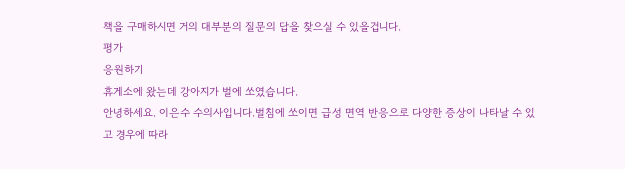책을 구매하시면 거의 대부분의 질문의 답을 찾으실 수 있을겁니다.
평가
응원하기
휴게소에 왔는데 강아지가 벌에 쏘였습니다.
안녕하세요. 이은수 수의사입니다.벌침에 쏘이면 급성 면역 반응으로 다양한 증상이 나타날 수 있고 경우에 따라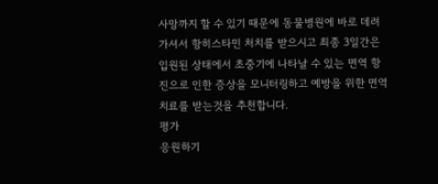사망까지 할 수 있기 때문에 동물병원에 바로 데려가셔서 항히스타민 처치를 받으시고 최종 3일간은 입원된 상태에서 초중기에 나타날 수 있는 면역 항진으로 인한 증상을 모니터링하고 예방을 위한 면역치료를 받는것을 추천합니다.
평가
응원하기